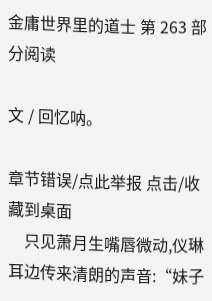金庸世界里的道士 第 263 部分阅读

文 / 回忆呐。

章节错误/点此举报 点击/收藏到桌面
    只见萧月生嘴唇微动,仪琳耳边传来清朗的声音:“妹子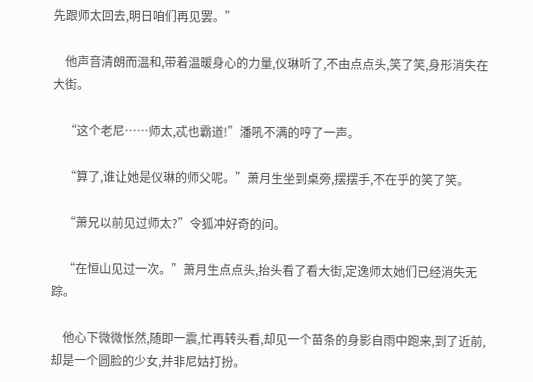先跟师太回去,明日咱们再见罢。”

    他声音清朗而温和,带着温暖身心的力量,仪琳听了,不由点点头,笑了笑,身形消失在大街。

    “这个老尼……师太,忒也霸道!”潘吼不满的哼了一声。

    “算了,谁让她是仪琳的师父呢。”萧月生坐到桌旁,摆摆手,不在乎的笑了笑。

    “萧兄以前见过师太?”令狐冲好奇的问。

    “在恒山见过一次。”萧月生点点头,抬头看了看大街,定逸师太她们已经消失无踪。

    他心下微微怅然,随即一震,忙再转头看,却见一个苗条的身影自雨中跑来,到了近前,却是一个圆脸的少女,并非尼姑打扮。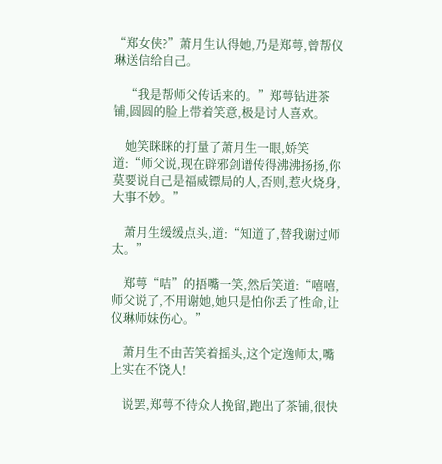“郑女侠?”萧月生认得她,乃是郑萼,曾帮仪琳送信给自己。

    “我是帮师父传话来的。”郑萼钻进茶铺,圆圆的脸上带着笑意,极是讨人喜欢。

    她笑眯眯的打量了萧月生一眼,娇笑道:“师父说,现在辟邪剑谱传得沸沸扬扬,你莫要说自己是福威镖局的人,否则,惹火烧身,大事不妙。”

    萧月生缓缓点头,道:“知道了,替我谢过师太。”

    郑萼“咭”的捂嘴一笑,然后笑道:“嘻嘻,师父说了,不用谢她,她只是怕你丢了性命,让仪琳师妹伤心。”

    萧月生不由苦笑着摇头,这个定逸师太,嘴上实在不饶人!

    说罢,郑萼不待众人挽留,跑出了茶铺,很快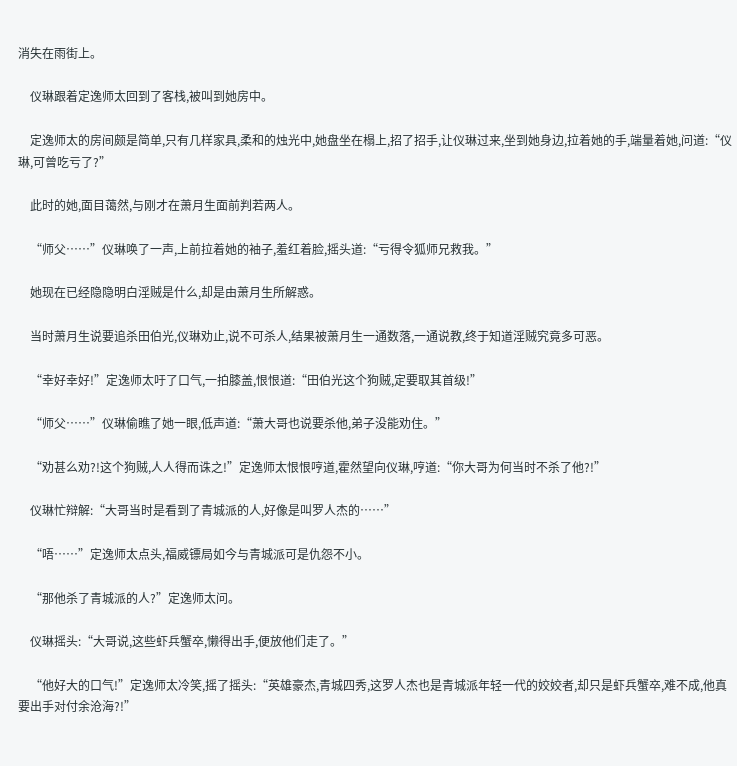消失在雨街上。

    仪琳跟着定逸师太回到了客栈,被叫到她房中。

    定逸师太的房间颇是简单,只有几样家具,柔和的烛光中,她盘坐在榻上,招了招手,让仪琳过来,坐到她身边,拉着她的手,端量着她,问道:“仪琳,可曾吃亏了?”

    此时的她,面目蔼然,与刚才在萧月生面前判若两人。

    “师父……”仪琳唤了一声,上前拉着她的袖子,羞红着脸,摇头道:“亏得令狐师兄救我。”

    她现在已经隐隐明白淫贼是什么,却是由萧月生所解惑。

    当时萧月生说要追杀田伯光,仪琳劝止,说不可杀人,结果被萧月生一通数落,一通说教,终于知道淫贼究竟多可恶。

    “幸好幸好!”定逸师太吁了口气,一拍膝盖,恨恨道:“田伯光这个狗贼,定要取其首级!”

    “师父……”仪琳偷瞧了她一眼,低声道:“萧大哥也说要杀他,弟子没能劝住。”

    “劝甚么劝?!这个狗贼,人人得而诛之!”定逸师太恨恨哼道,霍然望向仪琳,哼道:“你大哥为何当时不杀了他?!”

    仪琳忙辩解:“大哥当时是看到了青城派的人,好像是叫罗人杰的……”

    “唔……”定逸师太点头,福威镖局如今与青城派可是仇怨不小。

    “那他杀了青城派的人?”定逸师太问。

    仪琳摇头:“大哥说,这些虾兵蟹卒,懒得出手,便放他们走了。”

    “他好大的口气!”定逸师太冷笑,摇了摇头:“英雄豪杰,青城四秀,这罗人杰也是青城派年轻一代的姣姣者,却只是虾兵蟹卒,难不成,他真要出手对付余沧海?!”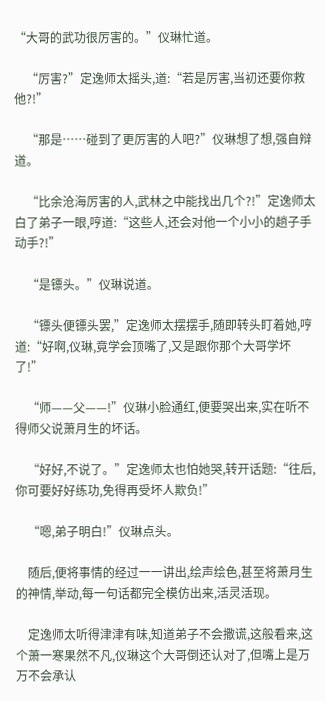“大哥的武功很厉害的。”仪琳忙道。

    “厉害?”定逸师太摇头,道:“若是厉害,当初还要你救他?!”

    “那是……碰到了更厉害的人吧?”仪琳想了想,强自辩道。

    “比余沧海厉害的人,武林之中能找出几个?!”定逸师太白了弟子一眼,哼道:“这些人,还会对他一个小小的趟子手动手?!”

    “是镖头。”仪琳说道。

    “镖头便镖头罢,”定逸师太摆摆手,随即转头盯着她,哼道:“好啊,仪琳,竟学会顶嘴了,又是跟你那个大哥学坏了!”

    “师——父——!”仪琳小脸通红,便要哭出来,实在听不得师父说萧月生的坏话。

    “好好,不说了。”定逸师太也怕她哭,转开话题:“往后,你可要好好练功,免得再受坏人欺负!”

    “嗯,弟子明白!”仪琳点头。

    随后,便将事情的经过一一讲出,绘声绘色,甚至将萧月生的神情,举动,每一句话都完全模仿出来,活灵活现。

    定逸师太听得津津有味,知道弟子不会撒谎,这般看来,这个萧一寒果然不凡,仪琳这个大哥倒还认对了,但嘴上是万万不会承认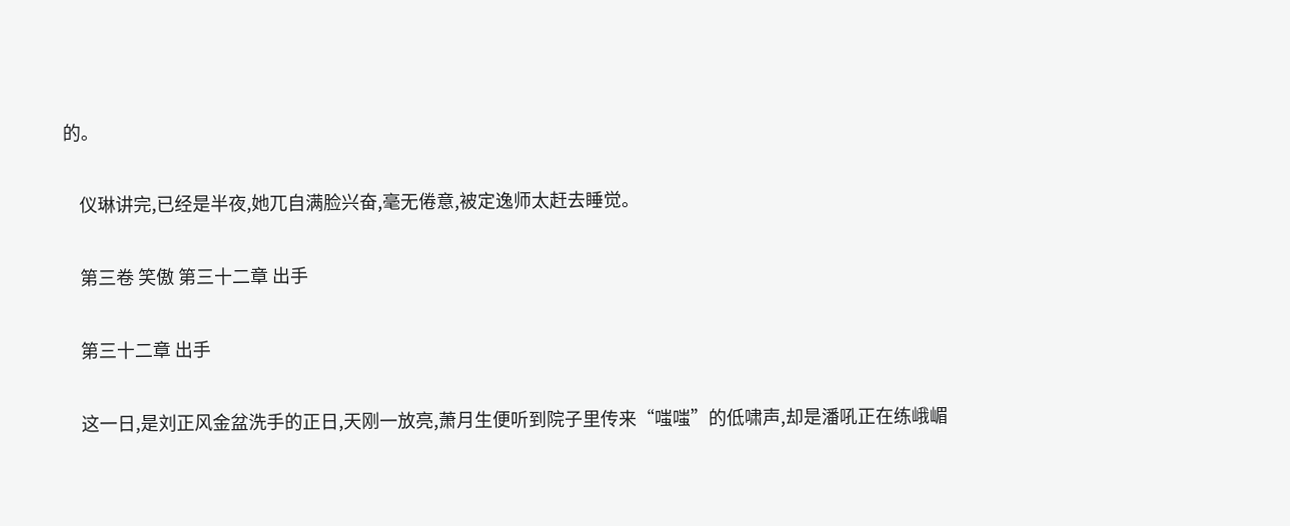的。

    仪琳讲完,已经是半夜,她兀自满脸兴奋,毫无倦意,被定逸师太赶去睡觉。

    第三卷 笑傲 第三十二章 出手

    第三十二章 出手

    这一日,是刘正风金盆洗手的正日,天刚一放亮,萧月生便听到院子里传来“嗤嗤”的低啸声,却是潘吼正在练峨嵋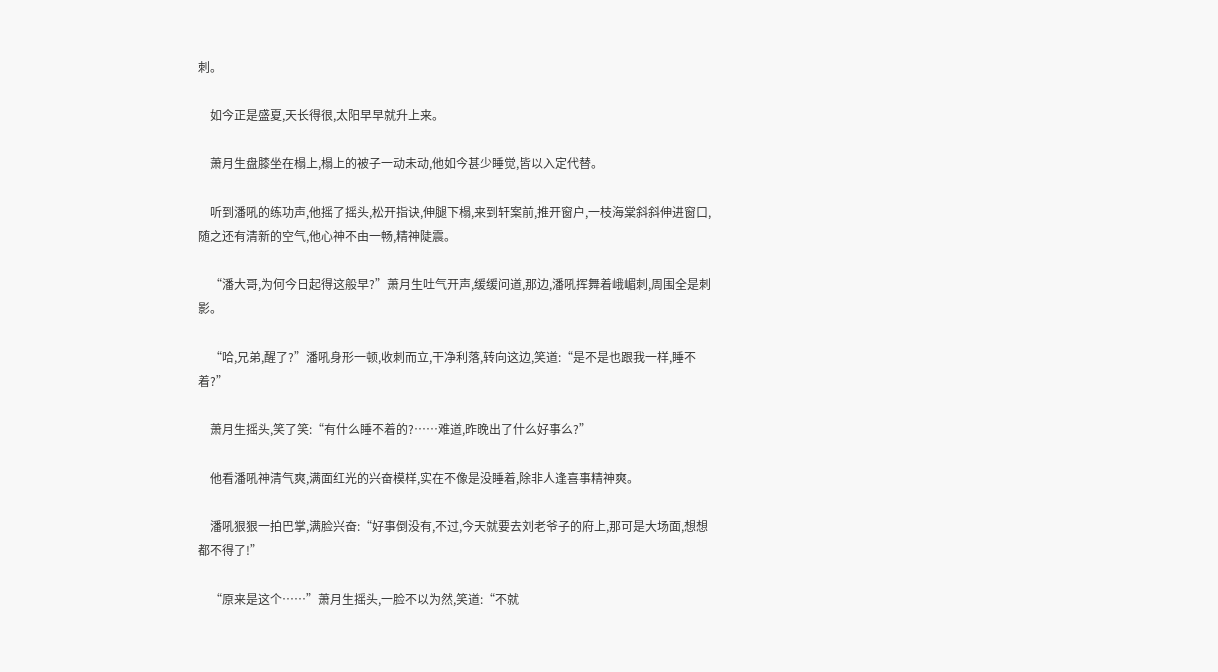刺。

    如今正是盛夏,天长得很,太阳早早就升上来。

    萧月生盘膝坐在榻上,榻上的被子一动未动,他如今甚少睡觉,皆以入定代替。

    听到潘吼的练功声,他摇了摇头,松开指诀,伸腿下榻,来到轩案前,推开窗户,一枝海棠斜斜伸进窗口,随之还有清新的空气,他心神不由一畅,精神陡震。

    “潘大哥,为何今日起得这般早?”萧月生吐气开声,缓缓问道,那边,潘吼挥舞着峨嵋刺,周围全是刺影。

    “哈,兄弟,醒了?”潘吼身形一顿,收刺而立,干净利落,转向这边,笑道:“是不是也跟我一样,睡不着?”

    萧月生摇头,笑了笑:“有什么睡不着的?……难道,昨晚出了什么好事么?”

    他看潘吼神清气爽,满面红光的兴奋模样,实在不像是没睡着,除非人逢喜事精神爽。

    潘吼狠狠一拍巴掌,满脸兴奋:“好事倒没有,不过,今天就要去刘老爷子的府上,那可是大场面,想想都不得了!”

    “原来是这个……”萧月生摇头,一脸不以为然,笑道:“不就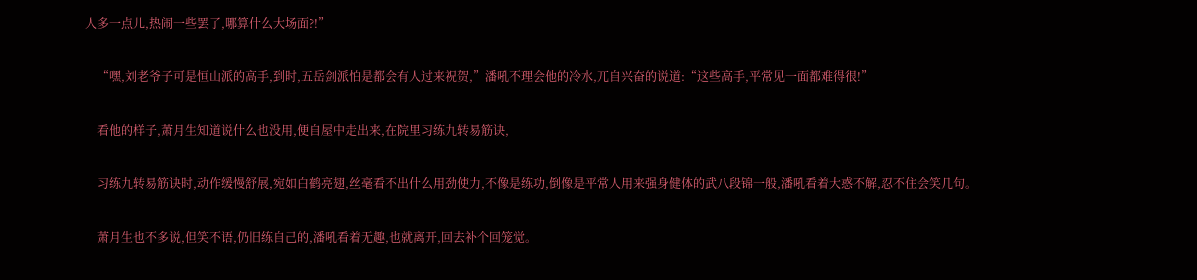人多一点儿,热闹一些罢了,哪算什么大场面?!”

    “嘿,刘老爷子可是恒山派的高手,到时,五岳剑派怕是都会有人过来祝贺,”潘吼不理会他的冷水,兀自兴奋的说道:“这些高手,平常见一面都难得很!”

    看他的样子,萧月生知道说什么也没用,便自屋中走出来,在院里习练九转易筋诀,

    习练九转易筋诀时,动作缓慢舒展,宛如白鹤亮翅,丝毫看不出什么用劲使力,不像是练功,倒像是平常人用来强身健体的武八段锦一般,潘吼看着大惑不解,忍不住会笑几句。

    萧月生也不多说,但笑不语,仍旧练自己的,潘吼看着无趣,也就离开,回去补个回笼觉。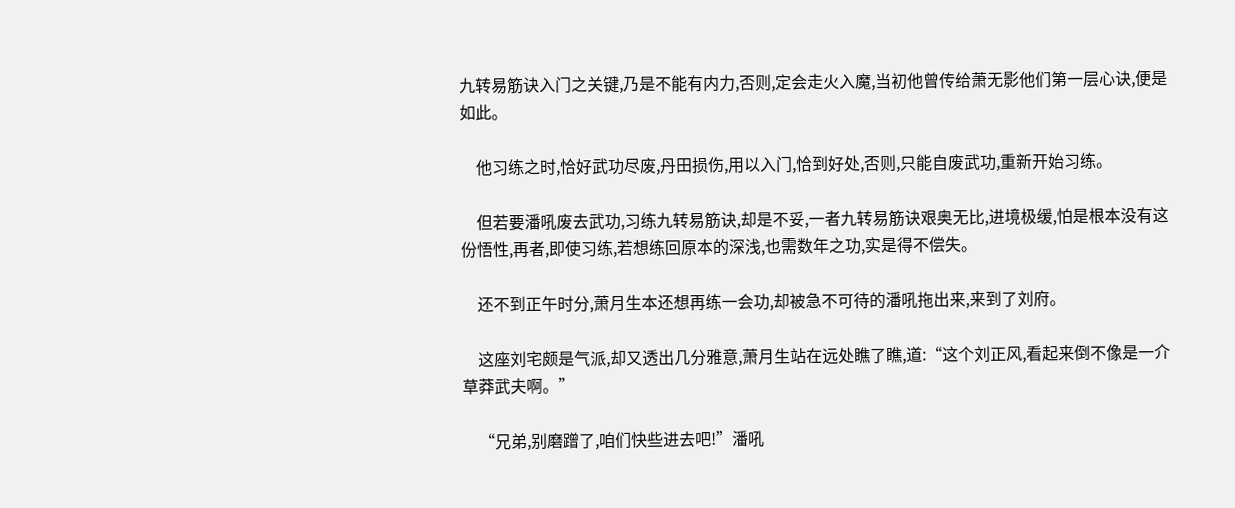九转易筋诀入门之关键,乃是不能有内力,否则,定会走火入魔,当初他曾传给萧无影他们第一层心诀,便是如此。

    他习练之时,恰好武功尽废,丹田损伤,用以入门,恰到好处,否则,只能自废武功,重新开始习练。

    但若要潘吼废去武功,习练九转易筋诀,却是不妥,一者九转易筋诀艰奥无比,进境极缓,怕是根本没有这份悟性,再者,即使习练,若想练回原本的深浅,也需数年之功,实是得不偿失。

    还不到正午时分,萧月生本还想再练一会功,却被急不可待的潘吼拖出来,来到了刘府。

    这座刘宅颇是气派,却又透出几分雅意,萧月生站在远处瞧了瞧,道:“这个刘正风,看起来倒不像是一介草莽武夫啊。”

    “兄弟,别磨蹭了,咱们快些进去吧!”潘吼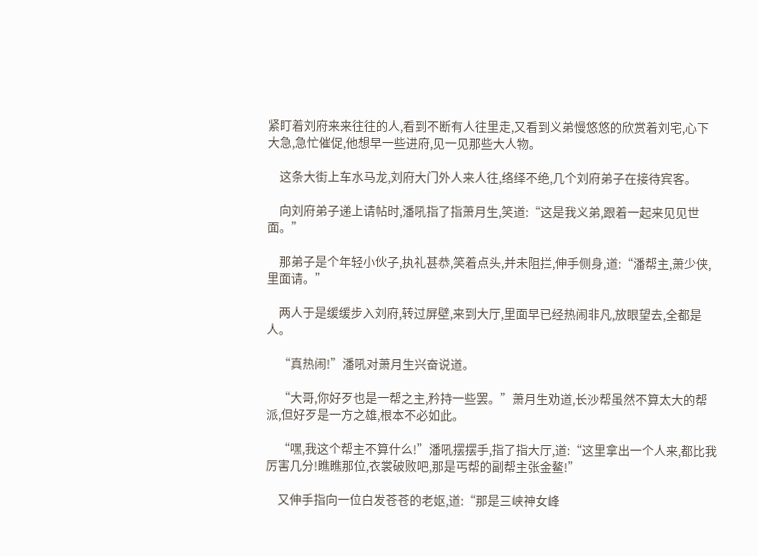紧盯着刘府来来往往的人,看到不断有人往里走,又看到义弟慢悠悠的欣赏着刘宅,心下大急,急忙催促,他想早一些进府,见一见那些大人物。

    这条大街上车水马龙,刘府大门外人来人往,络绎不绝,几个刘府弟子在接待宾客。

    向刘府弟子递上请帖时,潘吼指了指萧月生,笑道:“这是我义弟,跟着一起来见见世面。”

    那弟子是个年轻小伙子,执礼甚恭,笑着点头,并未阻拦,伸手侧身,道:“潘帮主,萧少侠,里面请。”

    两人于是缓缓步入刘府,转过屏壁,来到大厅,里面早已经热闹非凡,放眼望去,全都是人。

    “真热闹!”潘吼对萧月生兴奋说道。

    “大哥,你好歹也是一帮之主,矜持一些罢。”萧月生劝道,长沙帮虽然不算太大的帮派,但好歹是一方之雄,根本不必如此。

    “嘿,我这个帮主不算什么!”潘吼摆摆手,指了指大厅,道:“这里拿出一个人来,都比我厉害几分!瞧瞧那位,衣裳破败吧,那是丐帮的副帮主张金鳌!”

    又伸手指向一位白发苍苍的老妪,道:“那是三峡神女峰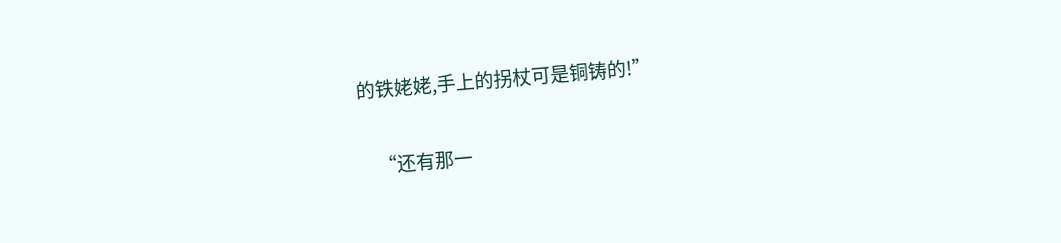的铁姥姥,手上的拐杖可是铜铸的!”

    “还有那一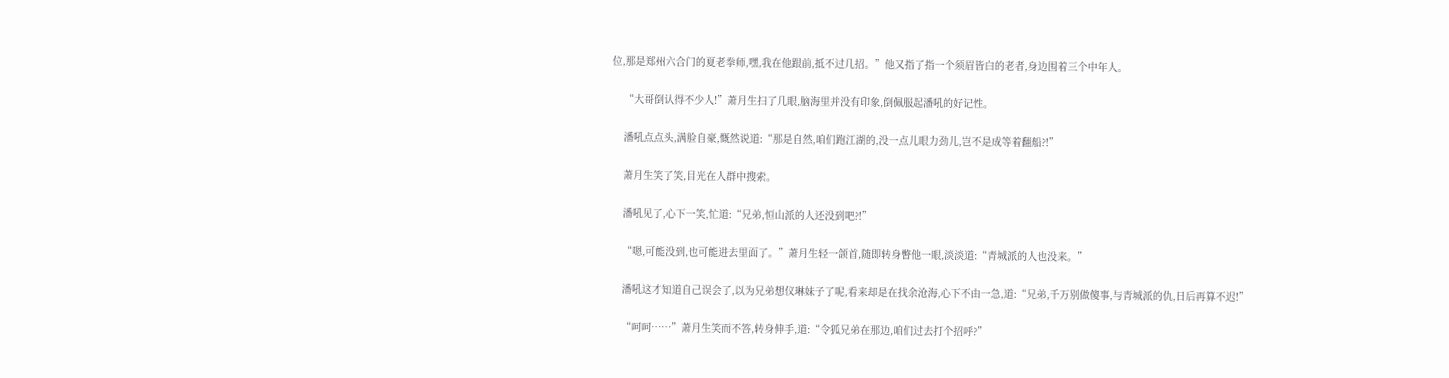位,那是郑州六合门的夏老拳师,嘿,我在他跟前,抵不过几招。”他又指了指一个须眉皆白的老者,身边围着三个中年人。

    “大哥倒认得不少人!”萧月生扫了几眼,脑海里并没有印象,倒佩服起潘吼的好记性。

    潘吼点点头,满脸自豪,慨然说道:“那是自然,咱们跑江湖的,没一点儿眼力劲儿,岂不是成等着翻船?!”

    萧月生笑了笑,目光在人群中搜索。

    潘吼见了,心下一笑,忙道:“兄弟,恒山派的人还没到吧?!”

    “嗯,可能没到,也可能进去里面了。”萧月生轻一颌首,随即转身瞥他一眼,淡淡道:“青城派的人也没来。”

    潘吼这才知道自己误会了,以为兄弟想仪琳妹子了呢,看来却是在找余沧海,心下不由一急,道:“兄弟,千万别做傻事,与青城派的仇,日后再算不迟!”

    “呵呵……”萧月生笑而不答,转身伸手,道:“令狐兄弟在那边,咱们过去打个招呼?”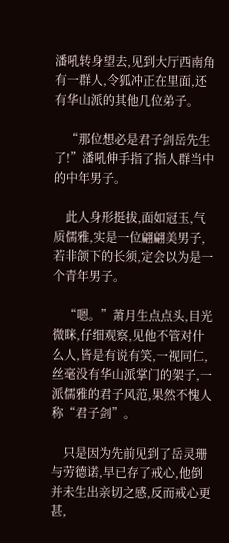潘吼转身望去,见到大厅西南角有一群人,令狐冲正在里面,还有华山派的其他几位弟子。

    “那位想必是君子剑岳先生了!”潘吼伸手指了指人群当中的中年男子。

    此人身形挺拔,面如冠玉,气质儒雅,实是一位翩翩美男子,若非颌下的长须,定会以为是一个青年男子。

    “嗯。”萧月生点点头,目光微眯,仔细观察,见他不管对什么人,皆是有说有笑,一视同仁,丝毫没有华山派掌门的架子,一派儒雅的君子风范,果然不愧人称“君子剑”。

    只是因为先前见到了岳灵珊与劳德诺,早已存了戒心,他倒并未生出亲切之感,反而戒心更甚,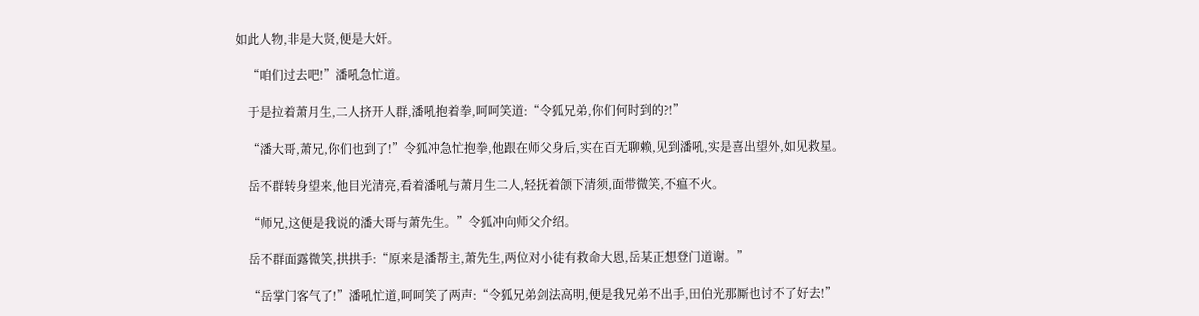如此人物,非是大贤,便是大奸。

    “咱们过去吧!”潘吼急忙道。

    于是拉着萧月生,二人挤开人群,潘吼抱着拳,呵呵笑道:“令狐兄弟,你们何时到的?!”

    “潘大哥,萧兄,你们也到了!”令狐冲急忙抱拳,他跟在师父身后,实在百无聊赖,见到潘吼,实是喜出望外,如见救星。

    岳不群转身望来,他目光清亮,看着潘吼与萧月生二人,轻抚着颌下清须,面带微笑,不瘟不火。

    “师兄,这便是我说的潘大哥与萧先生。”令狐冲向师父介绍。

    岳不群面露微笑,拱拱手:“原来是潘帮主,萧先生,两位对小徒有救命大恩,岳某正想登门道谢。”

    “岳掌门客气了!”潘吼忙道,呵呵笑了两声:“令狐兄弟剑法高明,便是我兄弟不出手,田伯光那厮也讨不了好去!”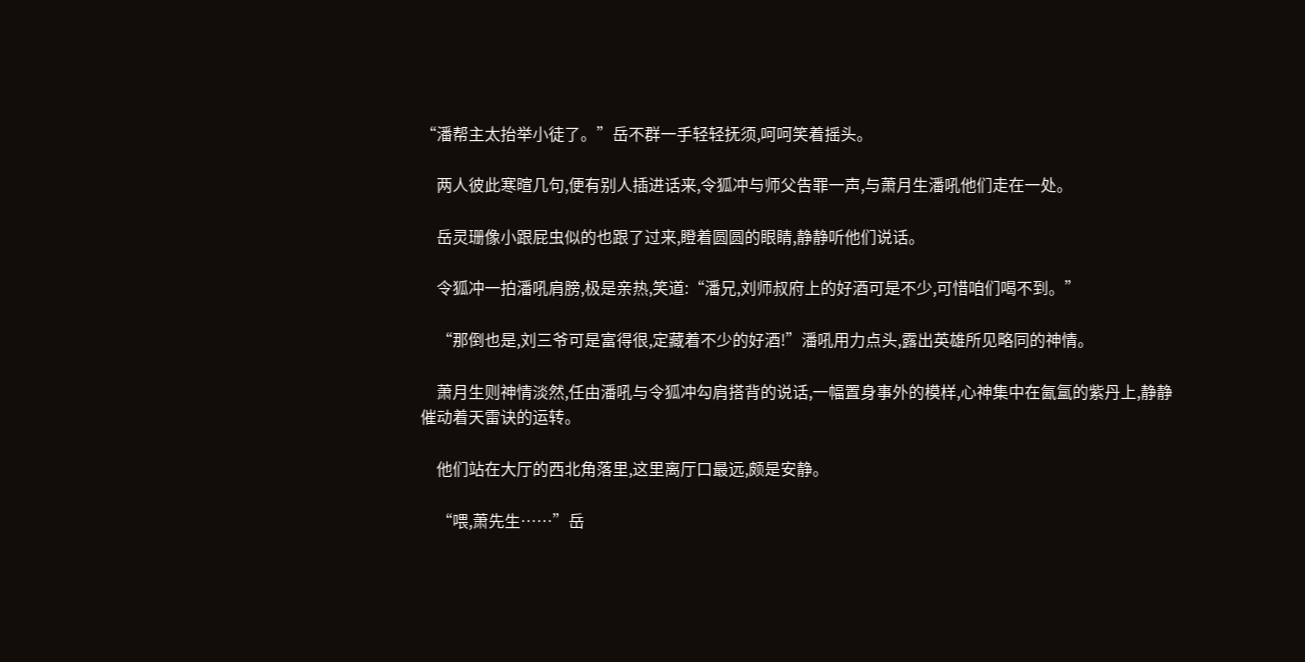“潘帮主太抬举小徒了。”岳不群一手轻轻抚须,呵呵笑着摇头。

    两人彼此寒暄几句,便有别人插进话来,令狐冲与师父告罪一声,与萧月生潘吼他们走在一处。

    岳灵珊像小跟屁虫似的也跟了过来,瞪着圆圆的眼睛,静静听他们说话。

    令狐冲一拍潘吼肩膀,极是亲热,笑道:“潘兄,刘师叔府上的好酒可是不少,可惜咱们喝不到。”

    “那倒也是,刘三爷可是富得很,定藏着不少的好酒!”潘吼用力点头,露出英雄所见略同的神情。

    萧月生则神情淡然,任由潘吼与令狐冲勾肩搭背的说话,一幅置身事外的模样,心神集中在氤氲的紫丹上,静静催动着天雷诀的运转。

    他们站在大厅的西北角落里,这里离厅口最远,颇是安静。

    “喂,萧先生……”岳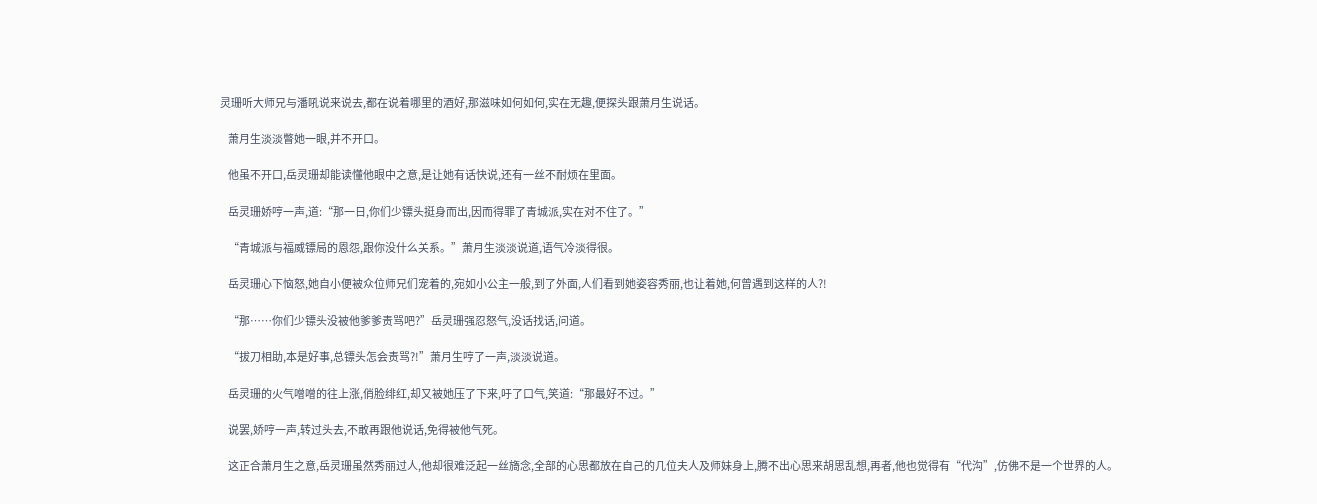灵珊听大师兄与潘吼说来说去,都在说着哪里的酒好,那滋味如何如何,实在无趣,便探头跟萧月生说话。

    萧月生淡淡瞥她一眼,并不开口。

    他虽不开口,岳灵珊却能读懂他眼中之意,是让她有话快说,还有一丝不耐烦在里面。

    岳灵珊娇哼一声,道:“那一日,你们少镖头挺身而出,因而得罪了青城派,实在对不住了。”

    “青城派与福威镖局的恩怨,跟你没什么关系。”萧月生淡淡说道,语气冷淡得很。

    岳灵珊心下恼怒,她自小便被众位师兄们宠着的,宛如小公主一般,到了外面,人们看到她姿容秀丽,也让着她,何曾遇到这样的人?!

    “那……你们少镖头没被他爹爹责骂吧?”岳灵珊强忍怒气,没话找话,问道。

    “拔刀相助,本是好事,总镖头怎会责骂?!”萧月生哼了一声,淡淡说道。

    岳灵珊的火气噌噌的往上涨,俏脸绯红,却又被她压了下来,吁了口气,笑道:“那最好不过。”

    说罢,娇哼一声,转过头去,不敢再跟他说话,免得被他气死。

    这正合萧月生之意,岳灵珊虽然秀丽过人,他却很难泛起一丝旖念,全部的心思都放在自己的几位夫人及师妹身上,腾不出心思来胡思乱想,再者,他也觉得有“代沟”,仿佛不是一个世界的人。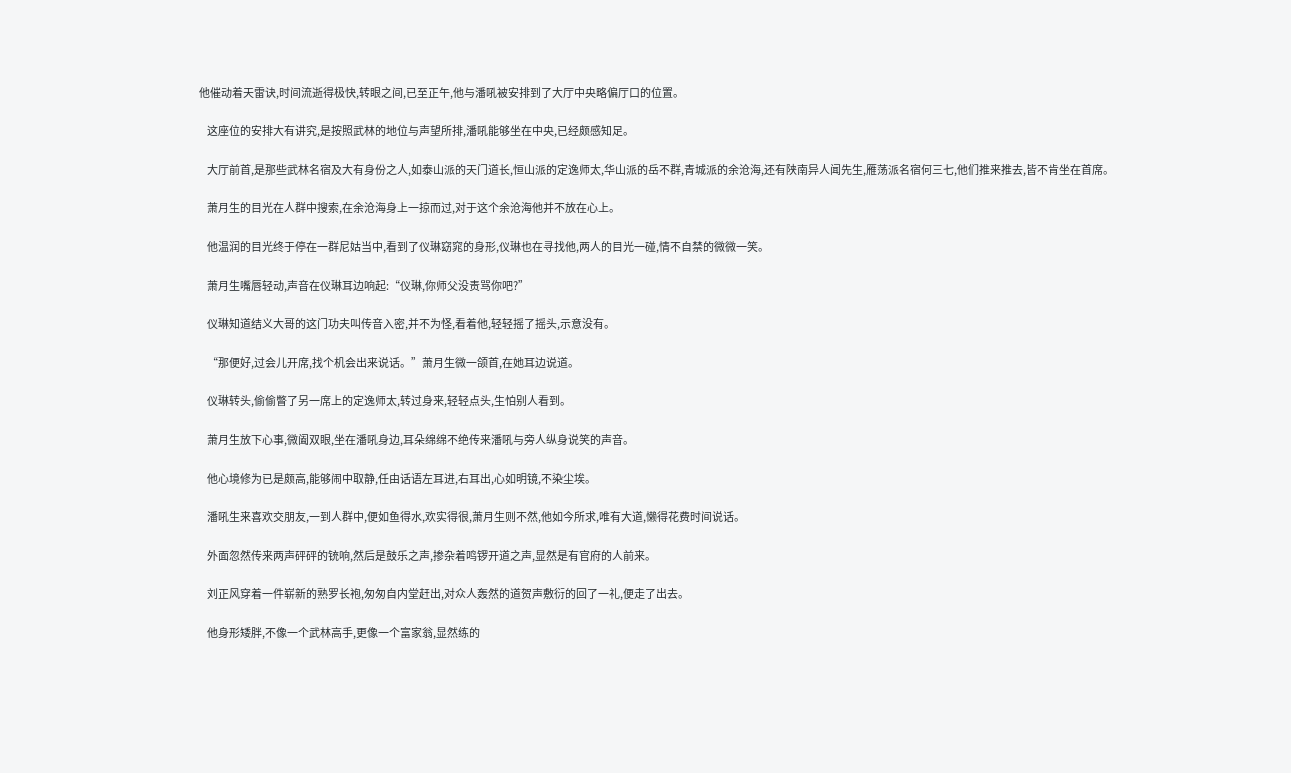他催动着天雷诀,时间流逝得极快,转眼之间,已至正午,他与潘吼被安排到了大厅中央略偏厅口的位置。

    这座位的安排大有讲究,是按照武林的地位与声望所排,潘吼能够坐在中央,已经颇感知足。

    大厅前首,是那些武林名宿及大有身份之人,如泰山派的天门道长,恒山派的定逸师太,华山派的岳不群,青城派的余沧海,还有陕南异人闻先生,雁荡派名宿何三七,他们推来推去,皆不肯坐在首席。

    萧月生的目光在人群中搜索,在余沧海身上一掠而过,对于这个余沧海他并不放在心上。

    他温润的目光终于停在一群尼姑当中,看到了仪琳窈窕的身形,仪琳也在寻找他,两人的目光一碰,情不自禁的微微一笑。

    萧月生嘴唇轻动,声音在仪琳耳边响起:“仪琳,你师父没责骂你吧?”

    仪琳知道结义大哥的这门功夫叫传音入密,并不为怪,看着他,轻轻摇了摇头,示意没有。

    “那便好,过会儿开席,找个机会出来说话。”萧月生微一颌首,在她耳边说道。

    仪琳转头,偷偷瞥了另一席上的定逸师太,转过身来,轻轻点头,生怕别人看到。

    萧月生放下心事,微阖双眼,坐在潘吼身边,耳朵绵绵不绝传来潘吼与旁人纵身说笑的声音。

    他心境修为已是颇高,能够闹中取静,任由话语左耳进,右耳出,心如明镜,不染尘埃。

    潘吼生来喜欢交朋友,一到人群中,便如鱼得水,欢实得很,萧月生则不然,他如今所求,唯有大道,懒得花费时间说话。

    外面忽然传来两声砰砰的铳响,然后是鼓乐之声,掺杂着鸣锣开道之声,显然是有官府的人前来。

    刘正风穿着一件崭新的熟罗长袍,匆匆自内堂赶出,对众人轰然的道贺声敷衍的回了一礼,便走了出去。

    他身形矮胖,不像一个武林高手,更像一个富家翁,显然练的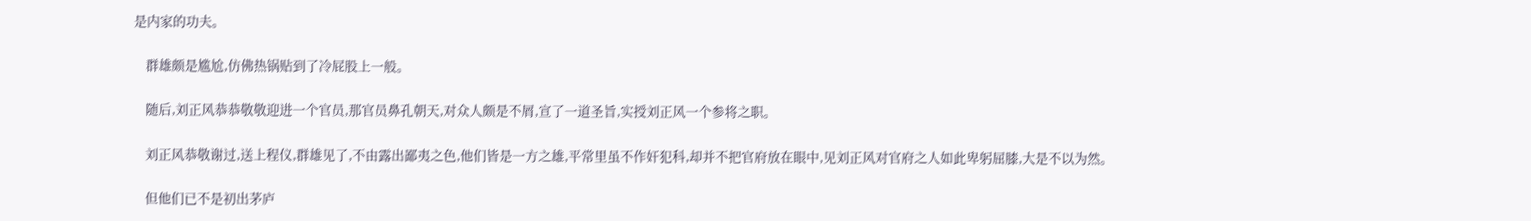是内家的功夫。

    群雄颇是尴尬,仿佛热锅贴到了冷屁股上一般。

    随后,刘正风恭恭敬敬迎进一个官员,那官员鼻孔朝天,对众人颇是不屑,宣了一道圣旨,实授刘正风一个参将之职。

    刘正风恭敬谢过,送上程仪,群雄见了,不由露出鄙夷之色,他们皆是一方之雄,平常里虽不作奸犯科,却并不把官府放在眼中,见刘正风对官府之人如此卑躬屈膝,大是不以为然。

    但他们已不是初出茅庐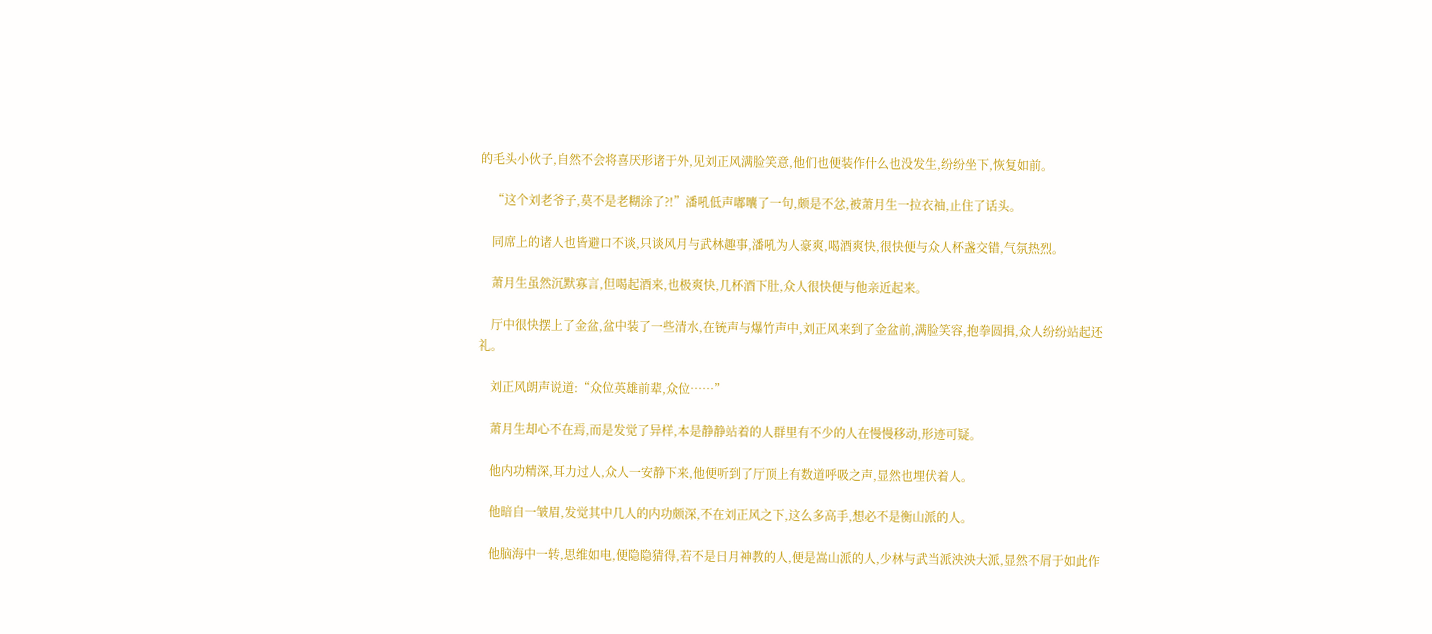的毛头小伙子,自然不会将喜厌形诸于外,见刘正风满脸笑意,他们也便装作什么也没发生,纷纷坐下,恢复如前。

    “这个刘老爷子,莫不是老糊涂了?!”潘吼低声嘟囔了一句,颇是不忿,被萧月生一拉衣袖,止住了话头。

    同席上的诸人也皆避口不谈,只谈风月与武林趣事,潘吼为人豪爽,喝酒爽快,很快便与众人杯盏交错,气氛热烈。

    萧月生虽然沉默寡言,但喝起酒来,也极爽快,几杯酒下肚,众人很快便与他亲近起来。

    厅中很快摆上了金盆,盆中装了一些清水,在铳声与爆竹声中,刘正风来到了金盆前,满脸笑容,抱拳圆揖,众人纷纷站起还礼。

    刘正风朗声说道:“众位英雄前辈,众位……”

    萧月生却心不在焉,而是发觉了异样,本是静静站着的人群里有不少的人在慢慢移动,形迹可疑。

    他内功精深,耳力过人,众人一安静下来,他便听到了厅顶上有数道呼吸之声,显然也埋伏着人。

    他暗自一皱眉,发觉其中几人的内功颇深,不在刘正风之下,这么多高手,想必不是衡山派的人。

    他脑海中一转,思维如电,便隐隐猜得,若不是日月神教的人,便是嵩山派的人,少林与武当派泱泱大派,显然不屑于如此作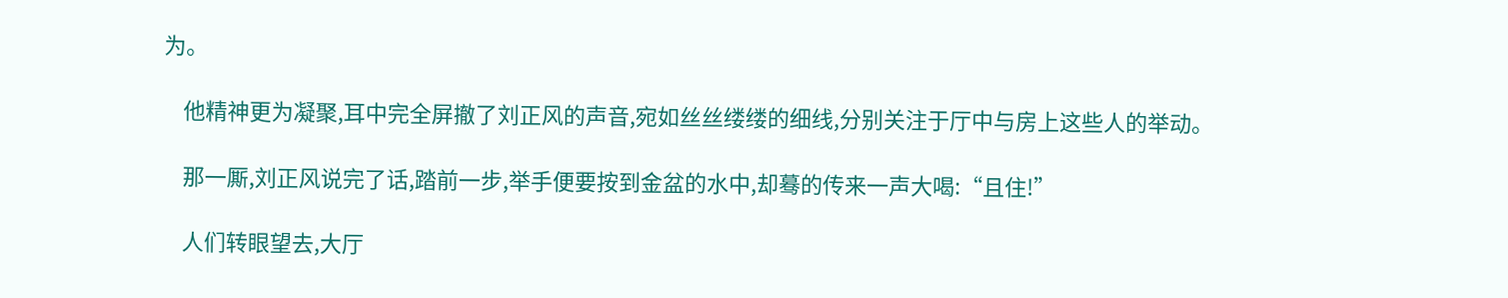为。

    他精神更为凝聚,耳中完全屏撤了刘正风的声音,宛如丝丝缕缕的细线,分别关注于厅中与房上这些人的举动。

    那一厮,刘正风说完了话,踏前一步,举手便要按到金盆的水中,却蓦的传来一声大喝:“且住!”

    人们转眼望去,大厅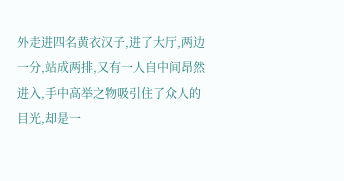外走进四名黄衣汉子,进了大厅,两边一分,站成两排,又有一人自中间昂然进入,手中高举之物吸引住了众人的目光,却是一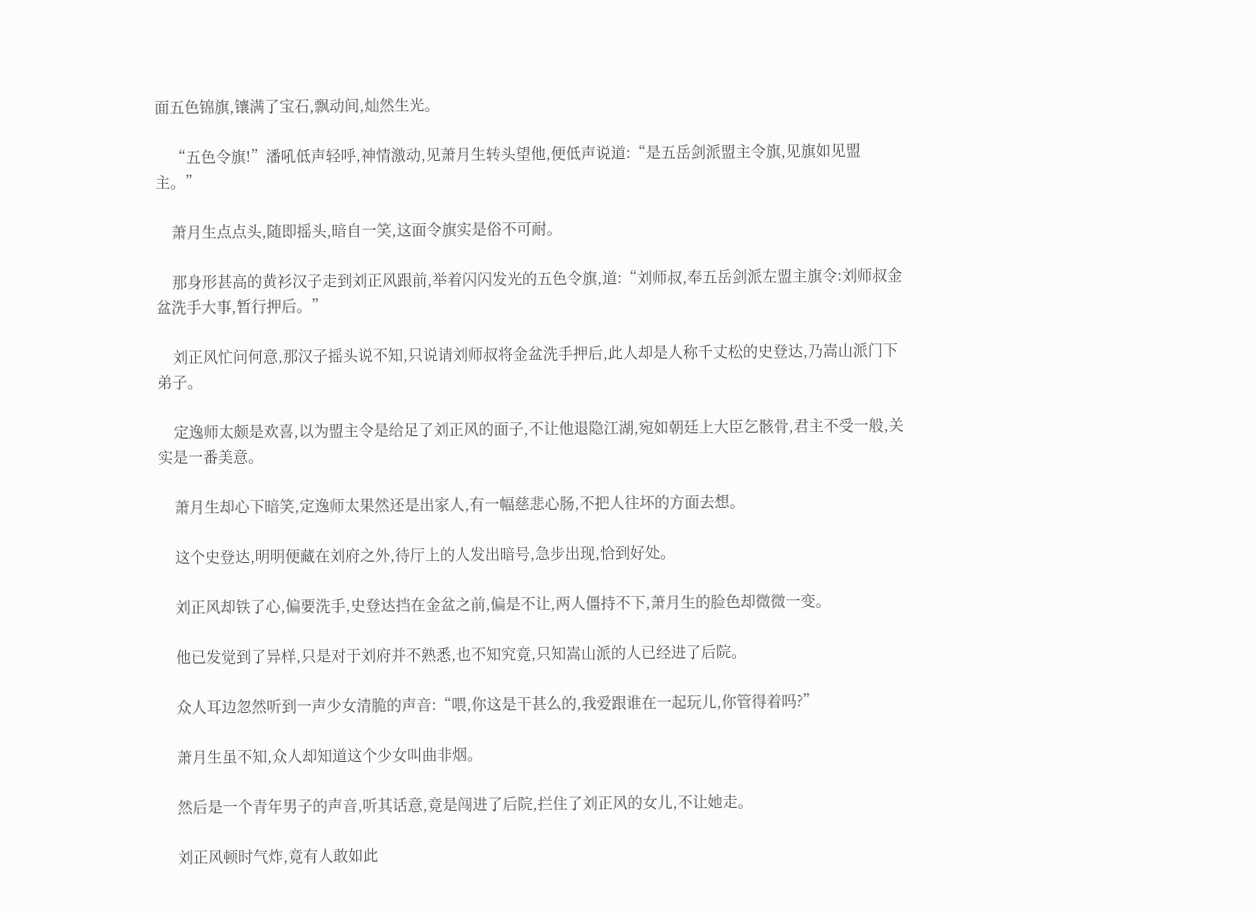面五色锦旗,镶满了宝石,飘动间,灿然生光。

    “五色令旗!”潘吼低声轻呼,神情激动,见萧月生转头望他,便低声说道:“是五岳剑派盟主令旗,见旗如见盟主。”

    萧月生点点头,随即摇头,暗自一笑,这面令旗实是俗不可耐。

    那身形甚高的黄衫汉子走到刘正风跟前,举着闪闪发光的五色令旗,道:“刘师叔,奉五岳剑派左盟主旗令:刘师叔金盆洗手大事,暂行押后。”

    刘正风忙问何意,那汉子摇头说不知,只说请刘师叔将金盆洗手押后,此人却是人称千丈松的史登达,乃嵩山派门下弟子。

    定逸师太颇是欢喜,以为盟主令是给足了刘正风的面子,不让他退隐江湖,宛如朝廷上大臣乞骸骨,君主不受一般,关实是一番美意。

    萧月生却心下暗笑,定逸师太果然还是出家人,有一幅慈悲心肠,不把人往坏的方面去想。

    这个史登达,明明便藏在刘府之外,待厅上的人发出暗号,急步出现,恰到好处。

    刘正风却铁了心,偏要洗手,史登达挡在金盆之前,偏是不让,两人僵持不下,萧月生的脸色却微微一变。

    他已发觉到了异样,只是对于刘府并不熟悉,也不知究竟,只知嵩山派的人已经进了后院。

    众人耳边忽然听到一声少女清脆的声音:“喂,你这是干甚么的,我爱跟谁在一起玩儿,你管得着吗?”

    萧月生虽不知,众人却知道这个少女叫曲非烟。

    然后是一个青年男子的声音,听其话意,竟是闯进了后院,拦住了刘正风的女儿,不让她走。

    刘正风顿时气炸,竟有人敢如此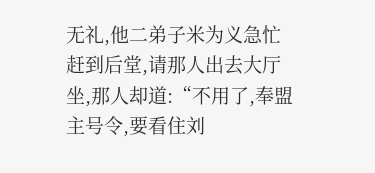无礼,他二弟子米为义急忙赶到后堂,请那人出去大厅坐,那人却道:“不用了,奉盟主号令,要看住刘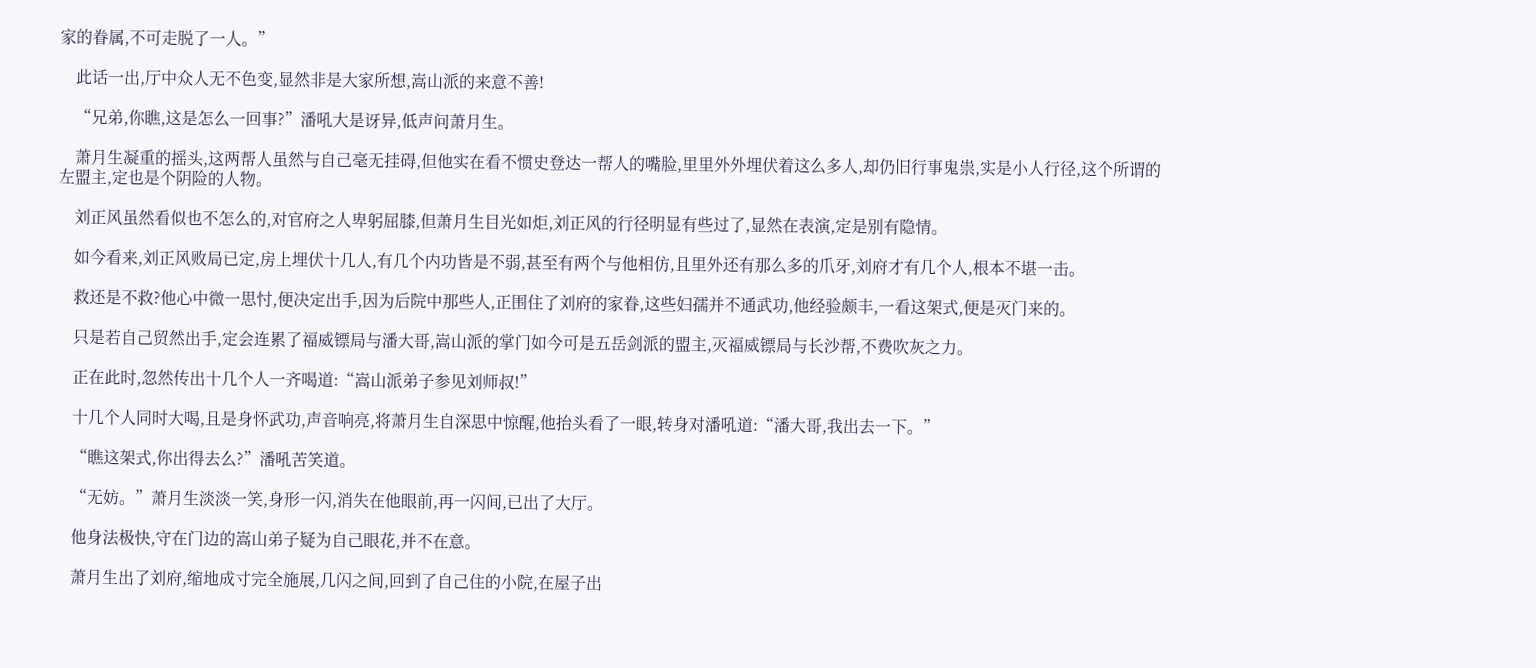家的眷属,不可走脱了一人。”

    此话一出,厅中众人无不色变,显然非是大家所想,嵩山派的来意不善!

    “兄弟,你瞧,这是怎么一回事?”潘吼大是讶异,低声问萧月生。

    萧月生凝重的摇头,这两帮人虽然与自己毫无挂碍,但他实在看不惯史登达一帮人的嘴脸,里里外外埋伏着这么多人,却仍旧行事鬼祟,实是小人行径,这个所谓的左盟主,定也是个阴险的人物。

    刘正风虽然看似也不怎么的,对官府之人卑躬屈膝,但萧月生目光如炬,刘正风的行径明显有些过了,显然在表演,定是别有隐情。

    如今看来,刘正风败局已定,房上埋伏十几人,有几个内功皆是不弱,甚至有两个与他相仿,且里外还有那么多的爪牙,刘府才有几个人,根本不堪一击。

    救还是不救?他心中微一思忖,便决定出手,因为后院中那些人,正围住了刘府的家眷,这些妇孺并不通武功,他经验颇丰,一看这架式,便是灭门来的。

    只是若自己贸然出手,定会连累了福威镖局与潘大哥,嵩山派的掌门如今可是五岳剑派的盟主,灭福威镖局与长沙帮,不费吹灰之力。

    正在此时,忽然传出十几个人一齐喝道:“嵩山派弟子参见刘师叔!”

    十几个人同时大喝,且是身怀武功,声音响亮,将萧月生自深思中惊醒,他抬头看了一眼,转身对潘吼道:“潘大哥,我出去一下。”

    “瞧这架式,你出得去么?”潘吼苦笑道。

    “无妨。”萧月生淡淡一笑,身形一闪,消失在他眼前,再一闪间,已出了大厅。

    他身法极快,守在门边的嵩山弟子疑为自己眼花,并不在意。

    萧月生出了刘府,缩地成寸完全施展,几闪之间,回到了自己住的小院,在屋子出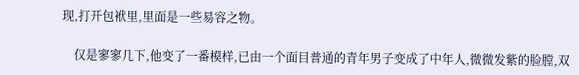现,打开包袱里,里面是一些易容之物。

    仅是寥寥几下,他变了一番模样,已由一个面目普通的青年男子变成了中年人,微微发紫的脸膛,双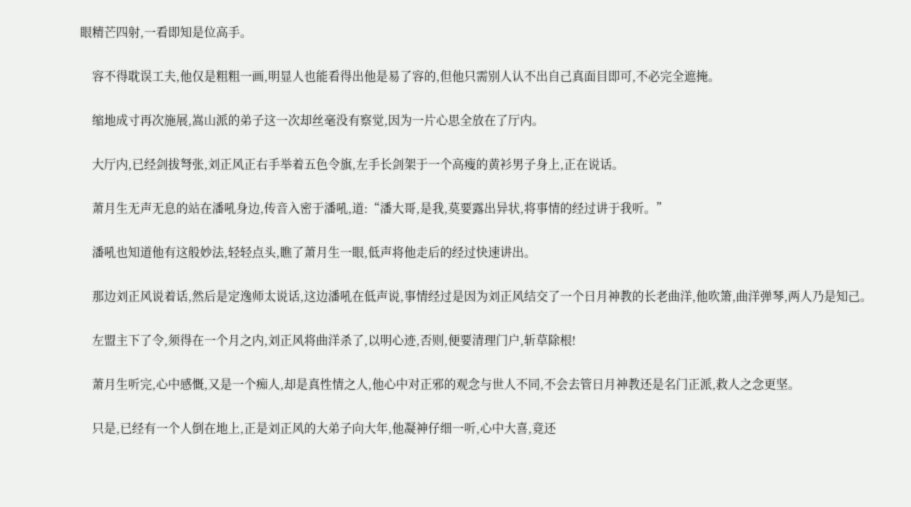眼精芒四射,一看即知是位高手。

    容不得耽误工夫,他仅是粗粗一画,明显人也能看得出他是易了容的,但他只需别人认不出自己真面目即可,不必完全遮掩。

    缩地成寸再次施展,嵩山派的弟子这一次却丝毫没有察觉,因为一片心思全放在了厅内。

    大厅内,已经剑拔弩张,刘正风正右手举着五色令旗,左手长剑架于一个高瘦的黄衫男子身上,正在说话。

    萧月生无声无息的站在潘吼身边,传音入密于潘吼,道:“潘大哥,是我,莫要露出异状,将事情的经过讲于我听。”

    潘吼也知道他有这般妙法,轻轻点头,瞧了萧月生一眼,低声将他走后的经过快速讲出。

    那边刘正风说着话,然后是定逸师太说话,这边潘吼在低声说,事情经过是因为刘正风结交了一个日月神教的长老曲洋,他吹箫,曲洋弹琴,两人乃是知己。

    左盟主下了令,须得在一个月之内,刘正风将曲洋杀了,以明心迹,否则,便要清理门户,斩草除根!

    萧月生听完,心中感慨,又是一个痴人,却是真性情之人,他心中对正邪的观念与世人不同,不会去管日月神教还是名门正派,救人之念更坚。

    只是,已经有一个人倒在地上,正是刘正风的大弟子向大年,他凝神仔细一听,心中大喜,竟还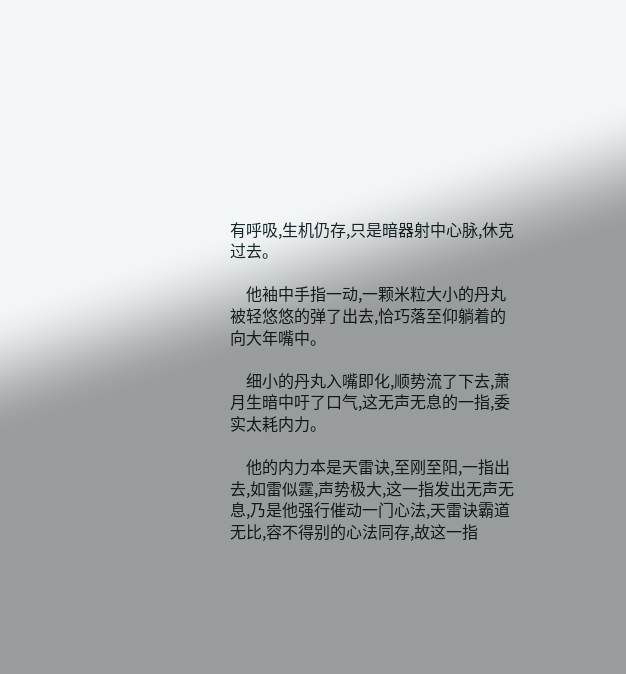有呼吸,生机仍存,只是暗器射中心脉,休克过去。

    他袖中手指一动,一颗米粒大小的丹丸被轻悠悠的弹了出去,恰巧落至仰躺着的向大年嘴中。

    细小的丹丸入嘴即化,顺势流了下去,萧月生暗中吁了口气,这无声无息的一指,委实太耗内力。

    他的内力本是天雷诀,至刚至阳,一指出去,如雷似霆,声势极大,这一指发出无声无息,乃是他强行催动一门心法,天雷诀霸道无比,容不得别的心法同存,故这一指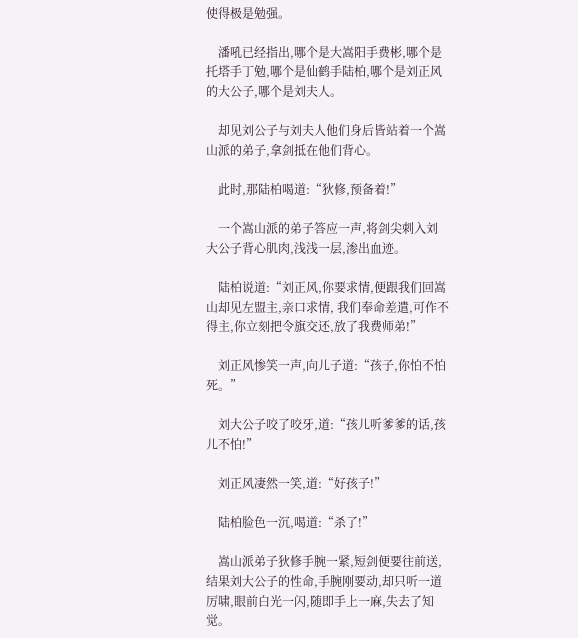使得极是勉强。

    潘吼已经指出,哪个是大嵩阳手费彬,哪个是托塔手丁勉,哪个是仙鹤手陆柏,哪个是刘正风的大公子,哪个是刘夫人。

    却见刘公子与刘夫人他们身后皆站着一个嵩山派的弟子,拿剑抵在他们背心。

    此时,那陆柏喝道:“狄修,预备着!”

    一个嵩山派的弟子答应一声,将剑尖刺入刘大公子背心肌肉,浅浅一层,渗出血迹。

    陆柏说道:“刘正风,你要求情,便跟我们回嵩山却见左盟主,亲口求情, 我们奉命差遣,可作不得主,你立刻把令旗交还,放了我费师弟!”

    刘正风惨笑一声,向儿子道:“孩子,你怕不怕死。”

    刘大公子咬了咬牙,道:“孩儿听爹爹的话,孩儿不怕!”

    刘正风凄然一笑,道:“好孩子!”

    陆柏脸色一沉,喝道:“杀了!”

    嵩山派弟子狄修手腕一紧,短剑便要往前送,结果刘大公子的性命,手腕刚要动,却只听一道厉啸,眼前白光一闪,随即手上一麻,失去了知觉。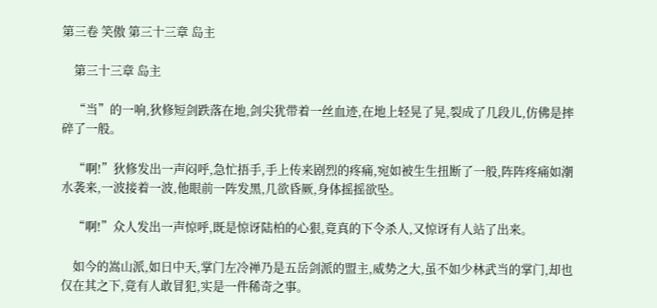第三卷 笑傲 第三十三章 岛主

    第三十三章 岛主

    “当”的一响,狄修短剑跌落在地,剑尖犹带着一丝血迹,在地上轻晃了晃,裂成了几段儿,仿佛是摔碎了一般。

    “啊!”狄修发出一声闷呼,急忙捂手,手上传来剧烈的疼痛,宛如被生生扭断了一般,阵阵疼痛如潮水袭来,一波接着一波,他眼前一阵发黑,几欲昏厥,身体摇摇欲坠。

    “啊!”众人发出一声惊呼,既是惊讶陆柏的心狠,竟真的下令杀人,又惊讶有人站了出来。

    如今的嵩山派,如日中天,掌门左冷禅乃是五岳剑派的盟主,威势之大,虽不如少林武当的掌门,却也仅在其之下,竟有人敢冒犯,实是一件稀奇之事。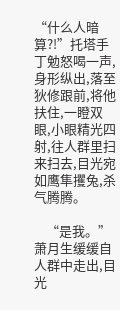“什么人暗算?!”托塔手丁勉怒喝一声,身形纵出,落至狄修跟前,将他扶住,一瞪双眼,小眼精光四射,往人群里扫来扫去,目光宛如鹰隼攫兔,杀气腾腾。

    “是我。”萧月生缓缓自人群中走出,目光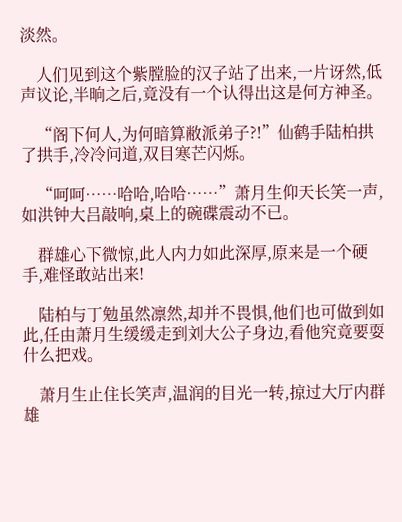淡然。

    人们见到这个紫膛脸的汉子站了出来,一片讶然,低声议论,半晌之后,竟没有一个认得出这是何方神圣。

    “阁下何人,为何暗算敝派弟子?!”仙鹤手陆柏拱了拱手,冷冷问道,双目寒芒闪烁。

    “呵呵……哈哈,哈哈……”萧月生仰天长笑一声,如洪钟大吕敲响,桌上的碗碟震动不已。

    群雄心下微惊,此人内力如此深厚,原来是一个硬手,难怪敢站出来!

    陆柏与丁勉虽然凛然,却并不畏惧,他们也可做到如此,任由萧月生缓缓走到刘大公子身边,看他究竟要耍什么把戏。

    萧月生止住长笑声,温润的目光一转,掠过大厅内群雄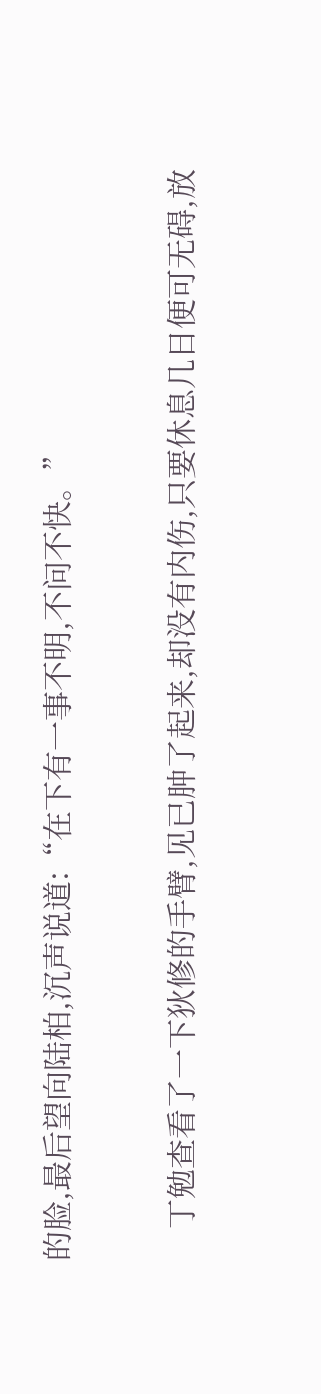的脸,最后望向陆柏,沉声说道:“在下有一事不明,不问不快。”

    丁勉查看了一下狄修的手臂,见已肿了起来,却没有内伤,只要休息几日便可无碍,放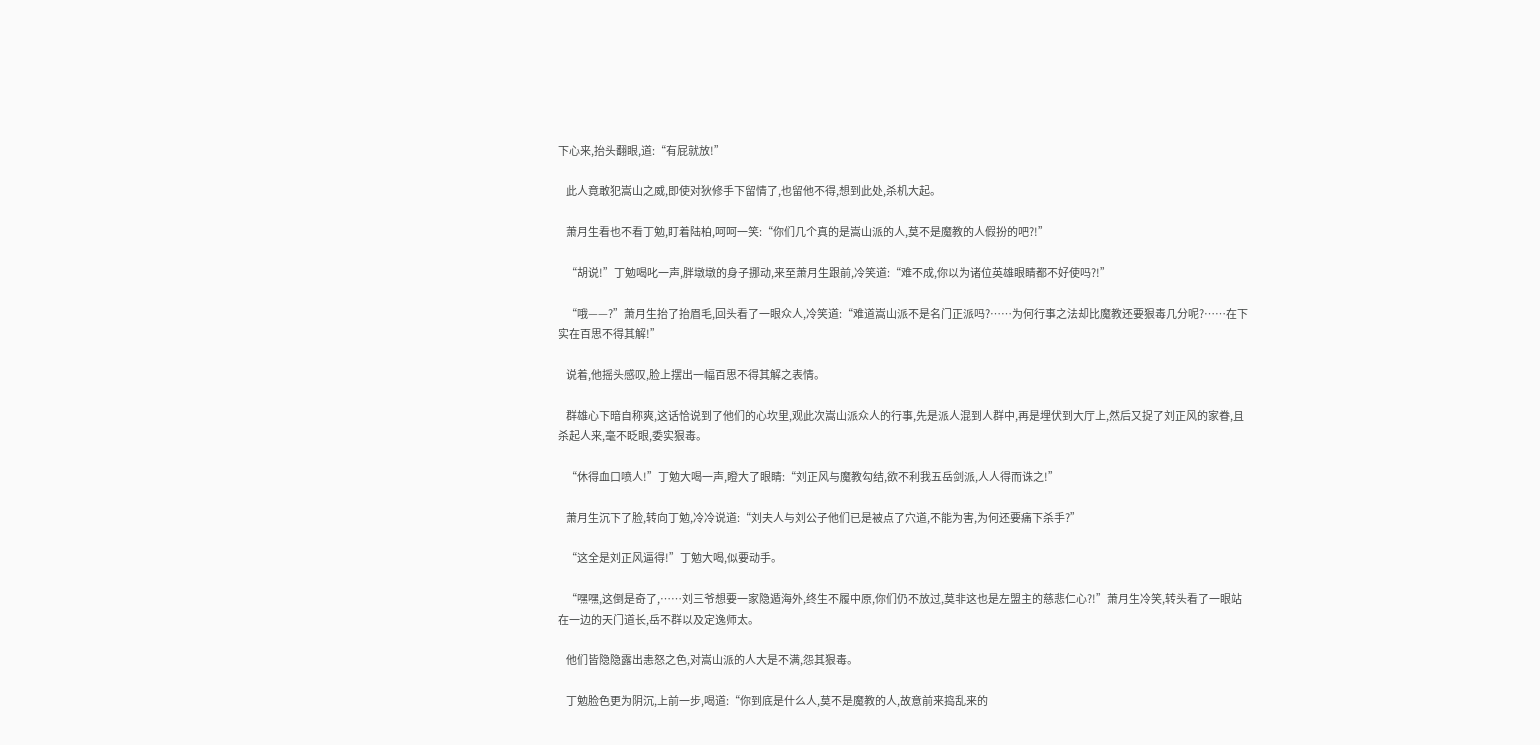下心来,抬头翻眼,道:“有屁就放!”

    此人竟敢犯嵩山之威,即使对狄修手下留情了,也留他不得,想到此处,杀机大起。

    萧月生看也不看丁勉,盯着陆柏,呵呵一笑:“你们几个真的是嵩山派的人,莫不是魔教的人假扮的吧?!”

    “胡说!”丁勉喝叱一声,胖墩墩的身子挪动,来至萧月生跟前,冷笑道:“难不成,你以为诸位英雄眼睛都不好使吗?!”

    “哦——?”萧月生抬了抬眉毛,回头看了一眼众人,冷笑道:“难道嵩山派不是名门正派吗?……为何行事之法却比魔教还要狠毒几分呢?……在下实在百思不得其解!”

    说着,他摇头感叹,脸上摆出一幅百思不得其解之表情。

    群雄心下暗自称爽,这话恰说到了他们的心坎里,观此次嵩山派众人的行事,先是派人混到人群中,再是埋伏到大厅上,然后又捉了刘正风的家眷,且杀起人来,毫不眨眼,委实狠毒。

    “休得血口喷人!”丁勉大喝一声,瞪大了眼睛:“刘正风与魔教勾结,欲不利我五岳剑派,人人得而诛之!”

    萧月生沉下了脸,转向丁勉,冷冷说道:“刘夫人与刘公子他们已是被点了穴道,不能为害,为何还要痛下杀手?”

    “这全是刘正风逼得!”丁勉大喝,似要动手。

    “嘿嘿,这倒是奇了,……刘三爷想要一家隐遁海外,终生不履中原,你们仍不放过,莫非这也是左盟主的慈悲仁心?!”萧月生冷笑,转头看了一眼站在一边的天门道长,岳不群以及定逸师太。

    他们皆隐隐露出恚怒之色,对嵩山派的人大是不满,怨其狠毒。

    丁勉脸色更为阴沉,上前一步,喝道:“你到底是什么人,莫不是魔教的人,故意前来捣乱来的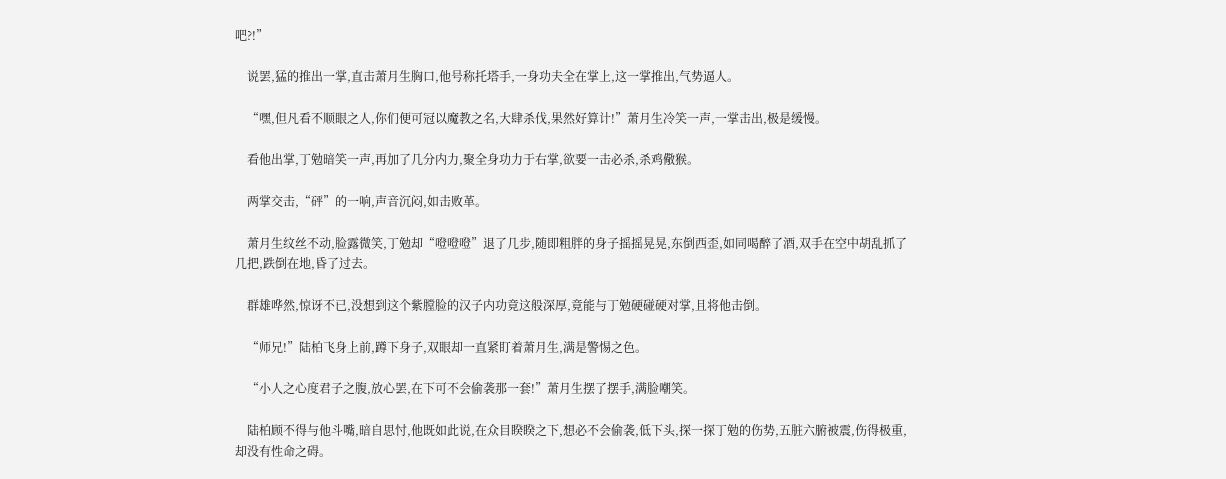吧?!”

    说罢,猛的推出一掌,直击萧月生胸口,他号称托塔手,一身功夫全在掌上,这一掌推出,气势逼人。

    “嘿,但凡看不顺眼之人,你们便可冠以魔教之名,大肆杀伐,果然好算计!”萧月生冷笑一声,一掌击出,极是缓慢。

    看他出掌,丁勉暗笑一声,再加了几分内力,聚全身功力于右掌,欲要一击必杀,杀鸡儆猴。

    两掌交击,“砰”的一响,声音沉闷,如击败革。

    萧月生纹丝不动,脸露微笑,丁勉却“噔噔噔”退了几步,随即粗胖的身子摇摇晃晃,东倒西歪,如同喝醉了酒,双手在空中胡乱抓了几把,跌倒在地,昏了过去。

    群雄哗然,惊讶不已,没想到这个紫膛脸的汉子内功竟这般深厚,竟能与丁勉硬碰硬对掌,且将他击倒。

    “师兄!”陆柏飞身上前,蹲下身子,双眼却一直紧盯着萧月生,满是警惕之色。

    “小人之心度君子之腹,放心罢,在下可不会偷袭那一套!”萧月生摆了摆手,满脸嘲笑。

    陆柏顾不得与他斗嘴,暗自思忖,他既如此说,在众目睽睽之下,想必不会偷袭,低下头,探一探丁勉的伤势,五脏六腑被震,伤得极重,却没有性命之碍。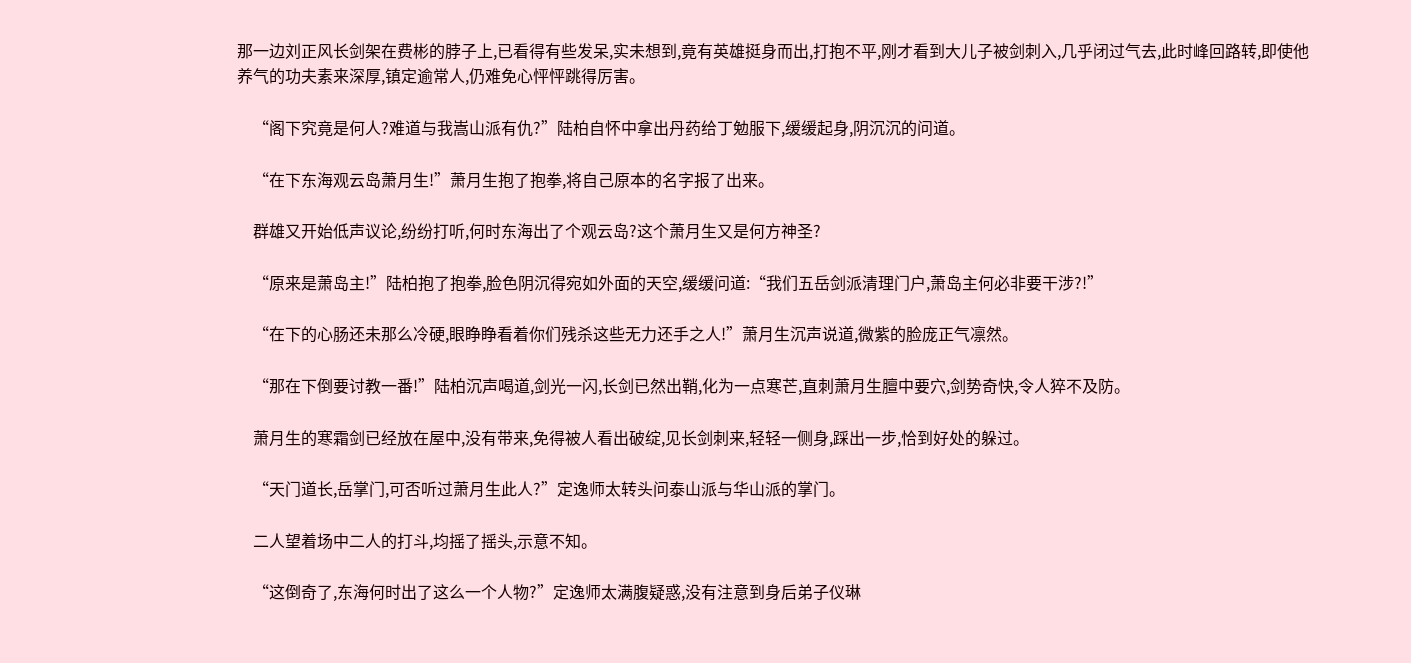那一边刘正风长剑架在费彬的脖子上,已看得有些发呆,实未想到,竟有英雄挺身而出,打抱不平,刚才看到大儿子被剑刺入,几乎闭过气去,此时峰回路转,即使他养气的功夫素来深厚,镇定逾常人,仍难免心怦怦跳得厉害。

    “阁下究竟是何人?难道与我嵩山派有仇?”陆柏自怀中拿出丹药给丁勉服下,缓缓起身,阴沉沉的问道。

    “在下东海观云岛萧月生!”萧月生抱了抱拳,将自己原本的名字报了出来。

    群雄又开始低声议论,纷纷打听,何时东海出了个观云岛?这个萧月生又是何方神圣?

    “原来是萧岛主!”陆柏抱了抱拳,脸色阴沉得宛如外面的天空,缓缓问道:“我们五岳剑派清理门户,萧岛主何必非要干涉?!”

    “在下的心肠还未那么冷硬,眼睁睁看着你们残杀这些无力还手之人!”萧月生沉声说道,微紫的脸庞正气凛然。

    “那在下倒要讨教一番!”陆柏沉声喝道,剑光一闪,长剑已然出鞘,化为一点寒芒,直刺萧月生膻中要穴,剑势奇快,令人猝不及防。

    萧月生的寒霜剑已经放在屋中,没有带来,免得被人看出破绽,见长剑刺来,轻轻一侧身,踩出一步,恰到好处的躲过。

    “天门道长,岳掌门,可否听过萧月生此人?”定逸师太转头问泰山派与华山派的掌门。

    二人望着场中二人的打斗,均摇了摇头,示意不知。

    “这倒奇了,东海何时出了这么一个人物?”定逸师太满腹疑惑,没有注意到身后弟子仪琳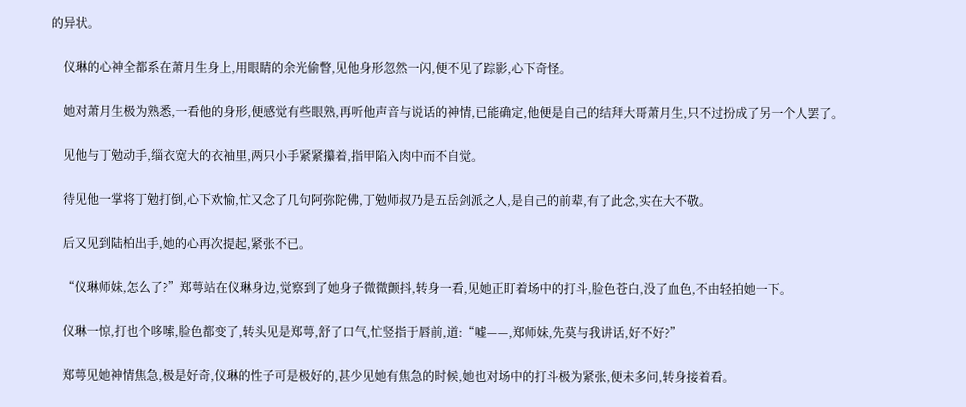的异状。

    仪琳的心神全都系在萧月生身上,用眼睛的余光偷瞥,见他身形忽然一闪,便不见了踪影,心下奇怪。

    她对萧月生极为熟悉,一看他的身形,便感觉有些眼熟,再听他声音与说话的神情,已能确定,他便是自己的结拜大哥萧月生,只不过扮成了另一个人罢了。

    见他与丁勉动手,缁衣宽大的衣袖里,两只小手紧紧攥着,指甲陷入肉中而不自觉。

    待见他一掌将丁勉打倒,心下欢愉,忙又念了几句阿弥陀佛,丁勉师叔乃是五岳剑派之人,是自己的前辈,有了此念,实在大不敬。

    后又见到陆柏出手,她的心再次提起,紧张不已。

    “仪琳师妹,怎么了?”郑萼站在仪琳身边,觉察到了她身子微微颤抖,转身一看,见她正盯着场中的打斗,脸色苍白,没了血色,不由轻拍她一下。

    仪琳一惊,打也个哆嗦,脸色都变了,转头见是郑萼,舒了口气,忙竖指于唇前,道:“嘘——,郑师妹,先莫与我讲话,好不好?”

    郑萼见她神情焦急,极是好奇,仪琳的性子可是极好的,甚少见她有焦急的时候,她也对场中的打斗极为紧张,便未多问,转身接着看。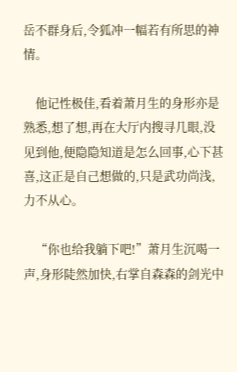岳不群身后,令狐冲一幅若有所思的神情。

    他记性极佳,看着萧月生的身形亦是熟悉,想了想,再在大厅内搜寻几眼,没见到他,便隐隐知道是怎么回事,心下甚喜,这正是自己想做的,只是武功尚浅,力不从心。

    “你也给我躺下吧!”萧月生沉喝一声,身形陡然加快,右掌自森森的剑光中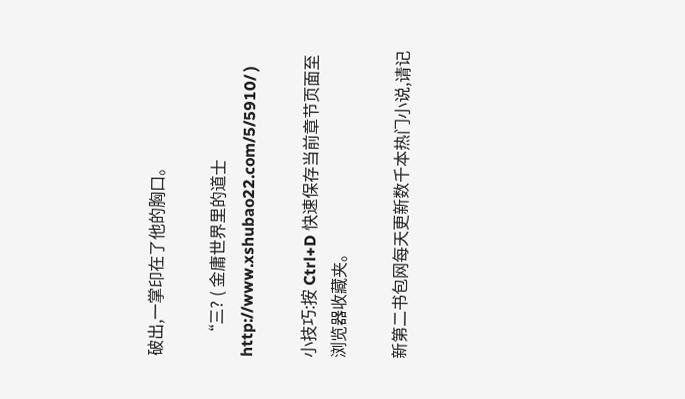破出,一掌印在了他的胸口。

    “三? ( 金庸世界里的道士 http://www.xshubao22.com/5/5910/ )

小技巧:按 Ctrl+D 快速保存当前章节页面至浏览器收藏夹。

新第二书包网每天更新数千本热门小说,请记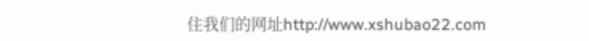住我们的网址http://www.xshubao22.com